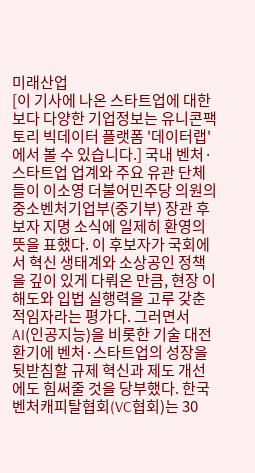미래산업
[이 기사에 나온 스타트업에 대한 보다 다양한 기업정보는 유니콘팩토리 빅데이터 플랫폼 '데이터랩'에서 볼 수 있습니다.] 국내 벤처·스타트업 업계와 주요 유관 단체들이 이소영 더불어민주당 의원의 중소벤처기업부(중기부) 장관 후보자 지명 소식에 일제히 환영의 뜻을 표했다. 이 후보자가 국회에서 혁신 생태계와 소상공인 정책을 깊이 있게 다뤄온 만큼, 현장 이해도와 입법 실행력을 고루 갖춘 적임자라는 평가다. 그러면서 AI(인공지능)을 비롯한 기술 대전환기에 벤처·스타트업의 성장을 뒷받침할 규제 혁신과 제도 개선에도 힘써줄 것을 당부했다. 한국벤처캐피탈협회(VC협회)는 30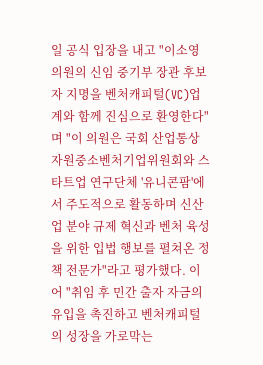일 공식 입장을 내고 "이소영 의원의 신임 중기부 장관 후보자 지명을 벤처캐피털(VC)업계와 함께 진심으로 환영한다"며 "이 의원은 국회 산업통상자원중소벤처기업위원회와 스타트업 연구단체 '유니콘팜'에서 주도적으로 활동하며 신산업 분야 규제 혁신과 벤처 육성을 위한 입법 행보를 펼쳐온 정책 전문가"라고 평가했다. 이어 "취임 후 민간 출자 자금의 유입을 촉진하고 벤처캐피털의 성장을 가로막는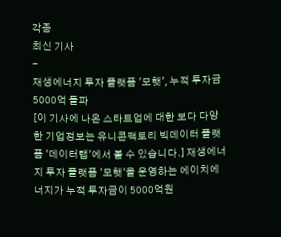각종
최신 기사
-
재생에너지 투자 플랫폼 '모햇', 누적 투자금 5000억 돌파
[이 기사에 나온 스타트업에 대한 보다 다양한 기업정보는 유니콘팩토리 빅데이터 플랫폼 '데이터랩'에서 볼 수 있습니다.] 재생에너지 투자 플랫폼 '모햇'을 운영하는 에이치에너지가 누적 투자금이 5000억원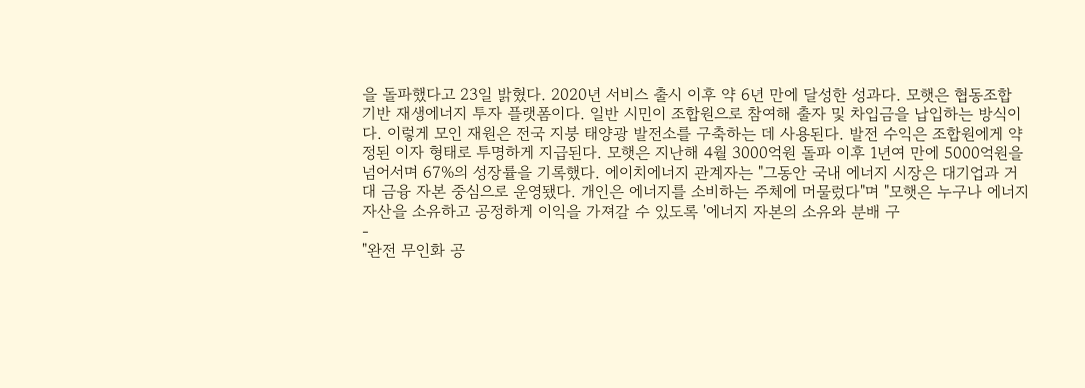을 돌파했다고 23일 밝혔다. 2020년 서비스 출시 이후 약 6년 만에 달성한 성과다. 모햇은 협동조합 기반 재생에너지 투자 플랫폼이다. 일반 시민이 조합원으로 참여해 출자 및 차입금을 납입하는 방식이다. 이렇게 모인 재원은 전국 지붕 태양광 발전소를 구축하는 데 사용된다. 발전 수익은 조합원에게 약정된 이자 형태로 투명하게 지급된다. 모햇은 지난해 4월 3000억원 돌파 이후 1년여 만에 5000억원을 넘어서며 67%의 성장률을 기록했다. 에이치에너지 관계자는 "그동안 국내 에너지 시장은 대기업과 거대 금융 자본 중심으로 운영됐다. 개인은 에너지를 소비하는 주체에 머물렀다"며 "모햇은 누구나 에너지 자산을 소유하고 공정하게 이익을 가져갈 수 있도록 '에너지 자본의 소유와 분배 구
-
"완전 무인화 공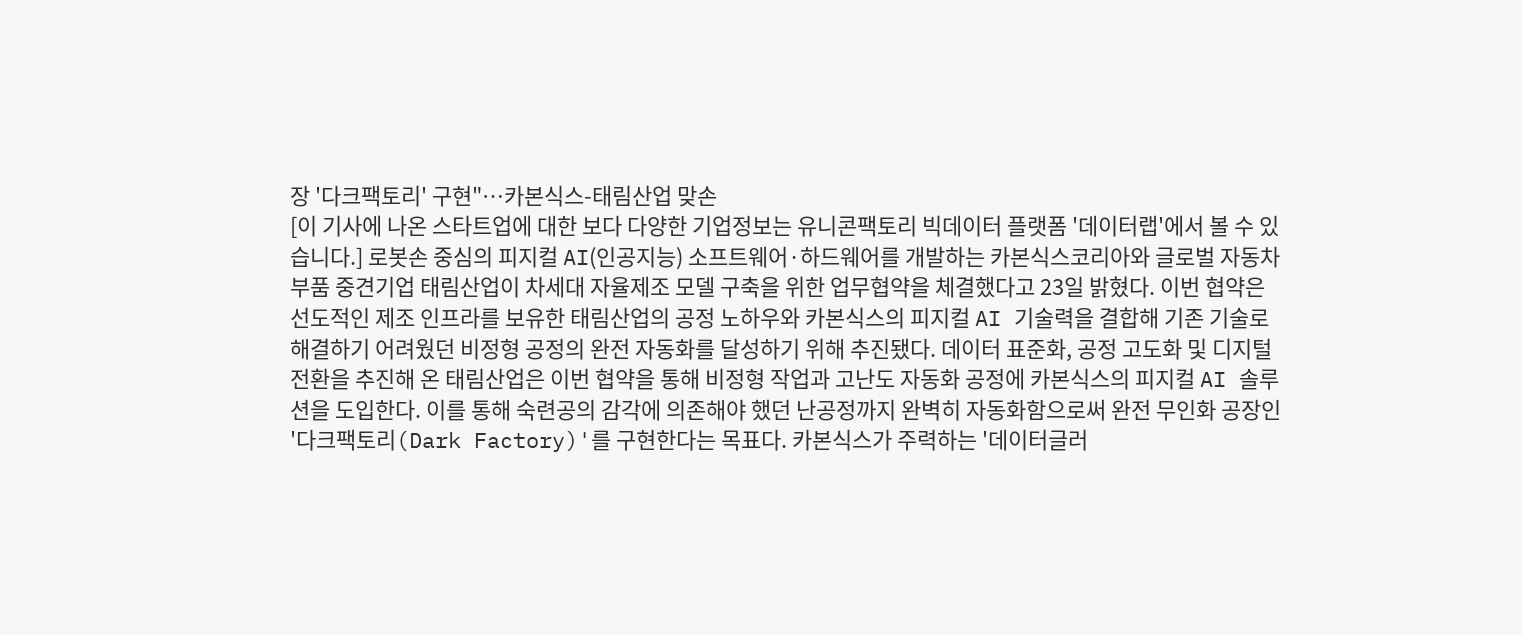장 '다크팩토리' 구현"…카본식스-태림산업 맞손
[이 기사에 나온 스타트업에 대한 보다 다양한 기업정보는 유니콘팩토리 빅데이터 플랫폼 '데이터랩'에서 볼 수 있습니다.] 로봇손 중심의 피지컬 AI(인공지능) 소프트웨어·하드웨어를 개발하는 카본식스코리아와 글로벌 자동차 부품 중견기업 태림산업이 차세대 자율제조 모델 구축을 위한 업무협약을 체결했다고 23일 밝혔다. 이번 협약은 선도적인 제조 인프라를 보유한 태림산업의 공정 노하우와 카본식스의 피지컬 AI 기술력을 결합해 기존 기술로 해결하기 어려웠던 비정형 공정의 완전 자동화를 달성하기 위해 추진됐다. 데이터 표준화, 공정 고도화 및 디지털 전환을 추진해 온 태림산업은 이번 협약을 통해 비정형 작업과 고난도 자동화 공정에 카본식스의 피지컬 AI 솔루션을 도입한다. 이를 통해 숙련공의 감각에 의존해야 했던 난공정까지 완벽히 자동화함으로써 완전 무인화 공장인 '다크팩토리(Dark Factory)'를 구현한다는 목표다. 카본식스가 주력하는 '데이터글러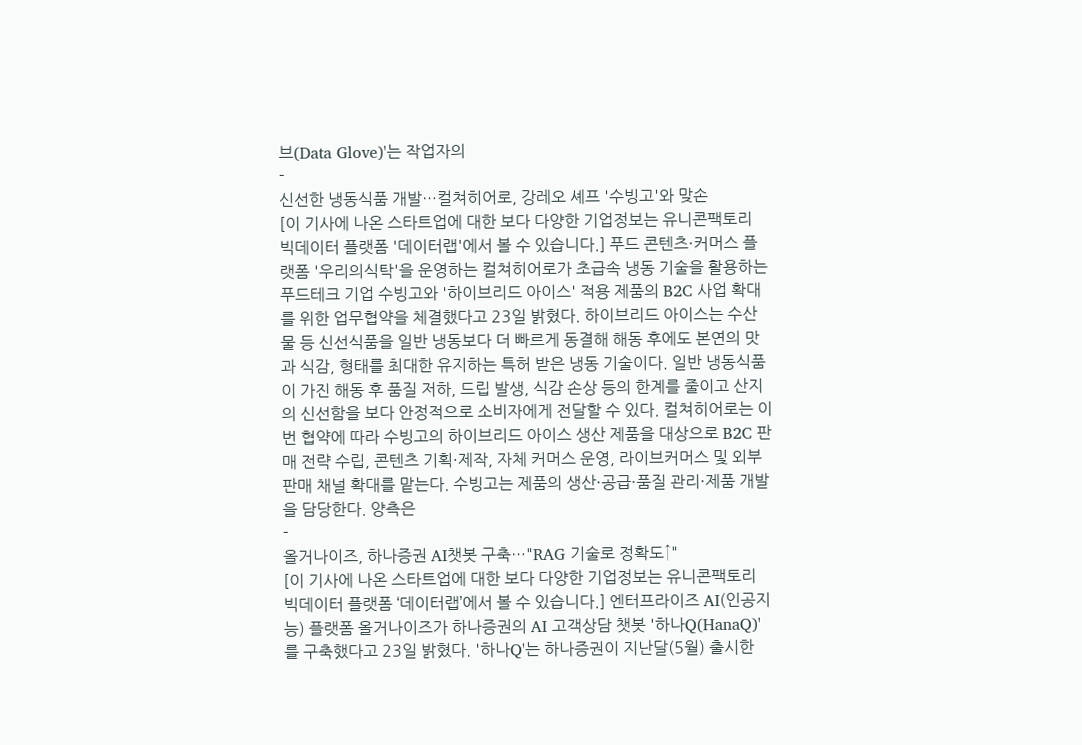브(Data Glove)'는 작업자의
-
신선한 냉동식품 개발…컬쳐히어로, 강레오 셰프 '수빙고'와 맞손
[이 기사에 나온 스타트업에 대한 보다 다양한 기업정보는 유니콘팩토리 빅데이터 플랫폼 '데이터랩'에서 볼 수 있습니다.] 푸드 콘텐츠·커머스 플랫폼 '우리의식탁'을 운영하는 컬쳐히어로가 초급속 냉동 기술을 활용하는 푸드테크 기업 수빙고와 '하이브리드 아이스' 적용 제품의 B2C 사업 확대를 위한 업무협약을 체결했다고 23일 밝혔다. 하이브리드 아이스는 수산물 등 신선식품을 일반 냉동보다 더 빠르게 동결해 해동 후에도 본연의 맛과 식감, 형태를 최대한 유지하는 특허 받은 냉동 기술이다. 일반 냉동식품이 가진 해동 후 품질 저하, 드립 발생, 식감 손상 등의 한계를 줄이고 산지의 신선함을 보다 안정적으로 소비자에게 전달할 수 있다. 컬쳐히어로는 이번 협약에 따라 수빙고의 하이브리드 아이스 생산 제품을 대상으로 B2C 판매 전략 수립, 콘텐츠 기획·제작, 자체 커머스 운영, 라이브커머스 및 외부 판매 채널 확대를 맡는다. 수빙고는 제품의 생산·공급·품질 관리·제품 개발을 담당한다. 양측은
-
올거나이즈, 하나증권 AI챗봇 구축…"RAG 기술로 정확도↑"
[이 기사에 나온 스타트업에 대한 보다 다양한 기업정보는 유니콘팩토리 빅데이터 플랫폼 ‘데이터랩’에서 볼 수 있습니다.] 엔터프라이즈 AI(인공지능) 플랫폼 올거나이즈가 하나증권의 AI 고객상담 챗봇 '하나Q(HanaQ)'를 구축했다고 23일 밝혔다. '하나Q'는 하나증권이 지난달(5월) 출시한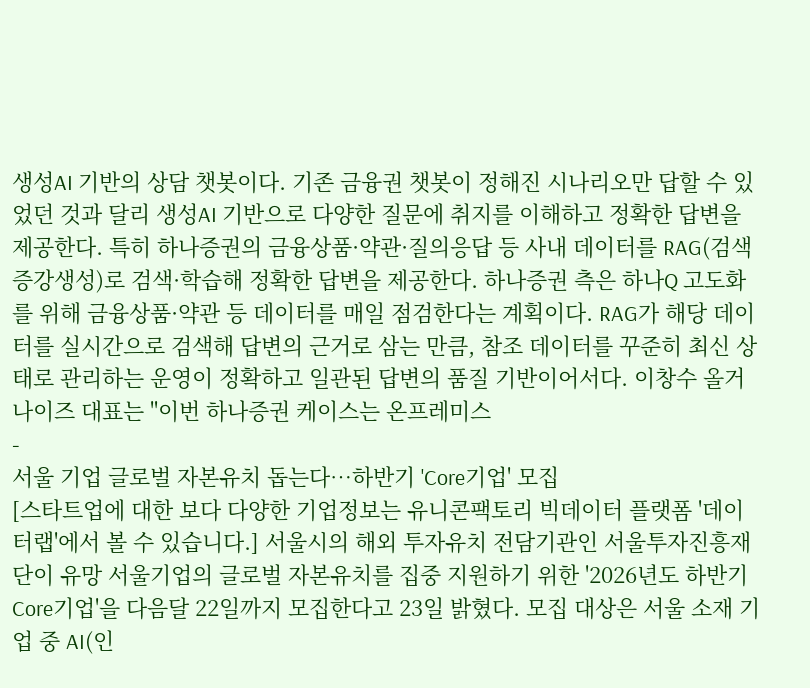생성AI 기반의 상담 챗봇이다. 기존 금융권 챗봇이 정해진 시나리오만 답할 수 있었던 것과 달리 생성AI 기반으로 다양한 질문에 취지를 이해하고 정확한 답변을 제공한다. 특히 하나증권의 금융상품·약관·질의응답 등 사내 데이터를 RAG(검색증강생성)로 검색·학습해 정확한 답변을 제공한다. 하나증권 측은 하나Q 고도화를 위해 금융상품·약관 등 데이터를 매일 점검한다는 계획이다. RAG가 해당 데이터를 실시간으로 검색해 답변의 근거로 삼는 만큼, 참조 데이터를 꾸준히 최신 상태로 관리하는 운영이 정확하고 일관된 답변의 품질 기반이어서다. 이창수 올거나이즈 대표는 "이번 하나증권 케이스는 온프레미스
-
서울 기업 글로벌 자본유치 돕는다…하반기 'Core기업' 모집
[스타트업에 대한 보다 다양한 기업정보는 유니콘팩토리 빅데이터 플랫폼 '데이터랩'에서 볼 수 있습니다.] 서울시의 해외 투자유치 전담기관인 서울투자진흥재단이 유망 서울기업의 글로벌 자본유치를 집중 지원하기 위한 '2026년도 하반기 Core기업'을 다음달 22일까지 모집한다고 23일 밝혔다. 모집 대상은 서울 소재 기업 중 AI(인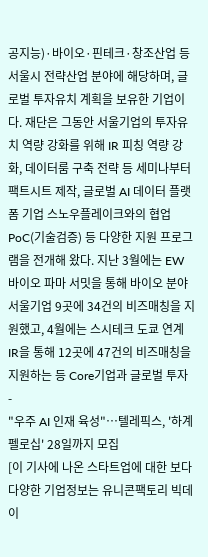공지능)·바이오·핀테크·창조산업 등 서울시 전략산업 분야에 해당하며, 글로벌 투자유치 계획을 보유한 기업이다. 재단은 그동안 서울기업의 투자유치 역량 강화를 위해 IR 피칭 역량 강화, 데이터룸 구축 전략 등 세미나부터 팩트시트 제작, 글로벌 AI 데이터 플랫폼 기업 스노우플레이크와의 협업 PoC(기술검증) 등 다양한 지원 프로그램을 전개해 왔다. 지난 3월에는 EW 바이오 파마 서밋을 통해 바이오 분야 서울기업 9곳에 34건의 비즈매칭을 지원했고, 4월에는 스시테크 도쿄 연계 IR을 통해 12곳에 47건의 비즈매칭을 지원하는 등 Core기업과 글로벌 투자
-
"우주 AI 인재 육성"…텔레픽스, '하계 펠로십' 28일까지 모집
[이 기사에 나온 스타트업에 대한 보다 다양한 기업정보는 유니콘팩토리 빅데이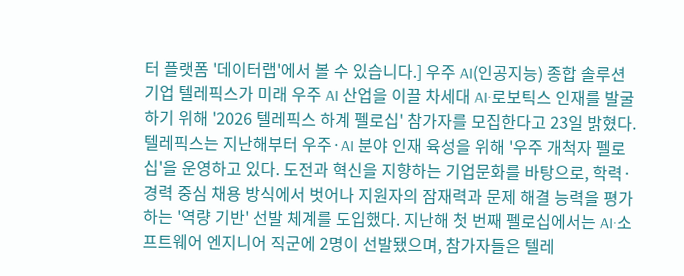터 플랫폼 '데이터랩'에서 볼 수 있습니다.] 우주 AI(인공지능) 종합 솔루션 기업 텔레픽스가 미래 우주 AI 산업을 이끌 차세대 AI·로보틱스 인재를 발굴하기 위해 '2026 텔레픽스 하계 펠로십' 참가자를 모집한다고 23일 밝혔다. 텔레픽스는 지난해부터 우주·AI 분야 인재 육성을 위해 '우주 개척자 펠로십'을 운영하고 있다. 도전과 혁신을 지향하는 기업문화를 바탕으로, 학력·경력 중심 채용 방식에서 벗어나 지원자의 잠재력과 문제 해결 능력을 평가하는 '역량 기반' 선발 체계를 도입했다. 지난해 첫 번째 펠로십에서는 AI·소프트웨어 엔지니어 직군에 2명이 선발됐으며, 참가자들은 텔레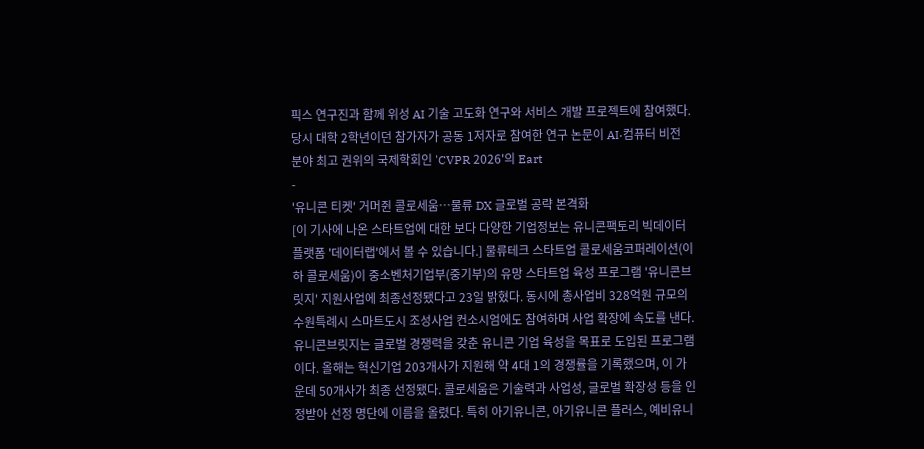픽스 연구진과 함께 위성 AI 기술 고도화 연구와 서비스 개발 프로젝트에 참여했다. 당시 대학 2학년이던 참가자가 공동 1저자로 참여한 연구 논문이 AI·컴퓨터 비전 분야 최고 권위의 국제학회인 'CVPR 2026'의 Eart
-
'유니콘 티켓' 거머쥔 콜로세움…물류 DX 글로벌 공략 본격화
[이 기사에 나온 스타트업에 대한 보다 다양한 기업정보는 유니콘팩토리 빅데이터 플랫폼 '데이터랩'에서 볼 수 있습니다.] 물류테크 스타트업 콜로세움코퍼레이션(이하 콜로세움)이 중소벤처기업부(중기부)의 유망 스타트업 육성 프로그램 '유니콘브릿지' 지원사업에 최종선정됐다고 23일 밝혔다. 동시에 총사업비 328억원 규모의 수원특례시 스마트도시 조성사업 컨소시엄에도 참여하며 사업 확장에 속도를 낸다. 유니콘브릿지는 글로벌 경쟁력을 갖춘 유니콘 기업 육성을 목표로 도입된 프로그램이다. 올해는 혁신기업 203개사가 지원해 약 4대 1의 경쟁률을 기록했으며, 이 가운데 50개사가 최종 선정됐다. 콜로세움은 기술력과 사업성, 글로벌 확장성 등을 인정받아 선정 명단에 이름을 올렸다. 특히 아기유니콘, 아기유니콘 플러스, 예비유니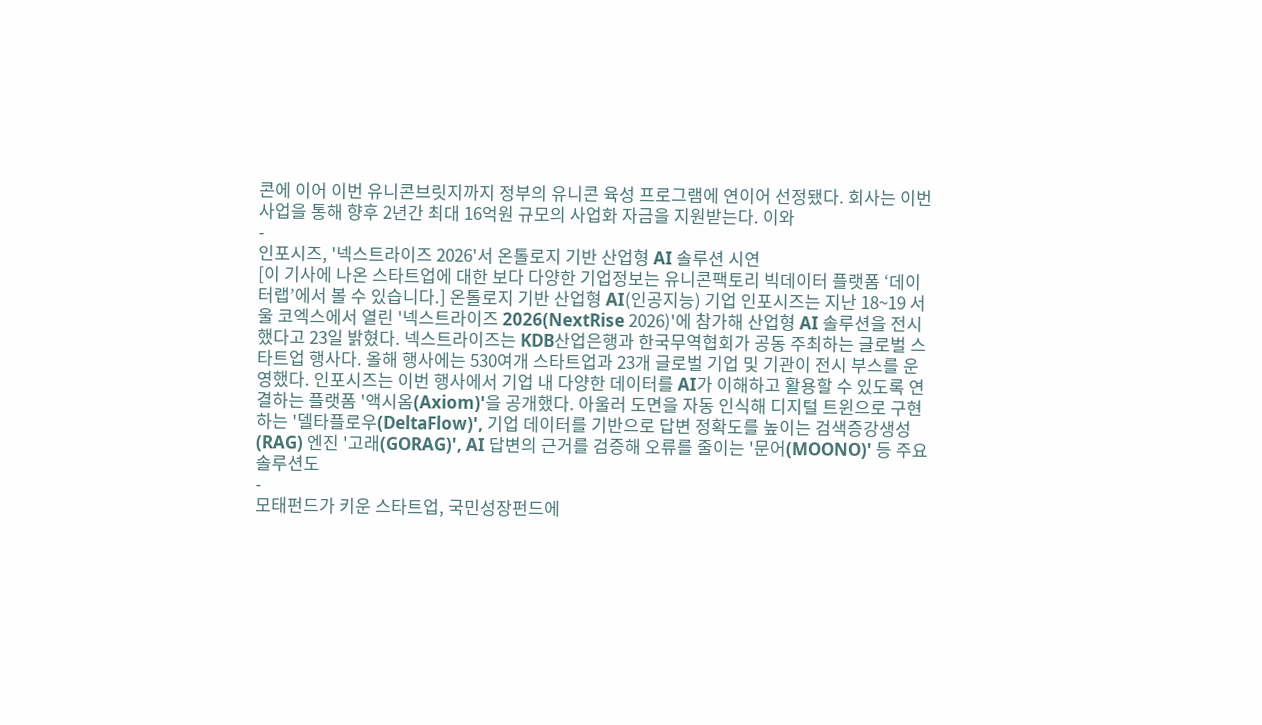콘에 이어 이번 유니콘브릿지까지 정부의 유니콘 육성 프로그램에 연이어 선정됐다. 회사는 이번 사업을 통해 향후 2년간 최대 16억원 규모의 사업화 자금을 지원받는다. 이와
-
인포시즈, '넥스트라이즈 2026'서 온톨로지 기반 산업형 AI 솔루션 시연
[이 기사에 나온 스타트업에 대한 보다 다양한 기업정보는 유니콘팩토리 빅데이터 플랫폼 ‘데이터랩’에서 볼 수 있습니다.] 온톨로지 기반 산업형 AI(인공지능) 기업 인포시즈는 지난 18~19 서울 코엑스에서 열린 '넥스트라이즈 2026(NextRise 2026)'에 참가해 산업형 AI 솔루션을 전시했다고 23일 밝혔다. 넥스트라이즈는 KDB산업은행과 한국무역협회가 공동 주최하는 글로벌 스타트업 행사다. 올해 행사에는 530여개 스타트업과 23개 글로벌 기업 및 기관이 전시 부스를 운영했다. 인포시즈는 이번 행사에서 기업 내 다양한 데이터를 AI가 이해하고 활용할 수 있도록 연결하는 플랫폼 '액시옴(Axiom)'을 공개했다. 아울러 도면을 자동 인식해 디지털 트윈으로 구현하는 '델타플로우(DeltaFlow)', 기업 데이터를 기반으로 답변 정확도를 높이는 검색증강생성(RAG) 엔진 '고래(GORAG)', AI 답변의 근거를 검증해 오류를 줄이는 '문어(MOONO)' 등 주요 솔루션도
-
모태펀드가 키운 스타트업, 국민성장펀드에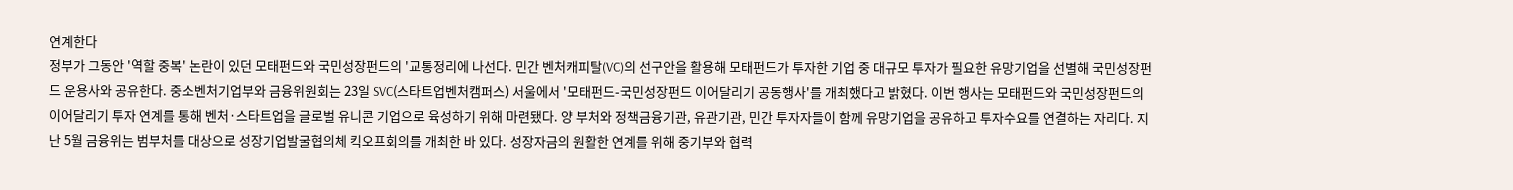연계한다
정부가 그동안 '역할 중복' 논란이 있던 모태펀드와 국민성장펀드의 '교통정리에 나선다. 민간 벤처캐피탈(VC)의 선구안을 활용해 모태펀드가 투자한 기업 중 대규모 투자가 필요한 유망기업을 선별해 국민성장펀드 운용사와 공유한다. 중소벤처기업부와 금융위원회는 23일 SVC(스타트업벤처캠퍼스) 서울에서 '모태펀드-국민성장펀드 이어달리기 공동행사'를 개최했다고 밝혔다. 이번 행사는 모태펀드와 국민성장펀드의 이어달리기 투자 연계를 통해 벤처·스타트업을 글로벌 유니콘 기업으로 육성하기 위해 마련됐다. 양 부처와 정책금융기관, 유관기관, 민간 투자자들이 함께 유망기업을 공유하고 투자수요를 연결하는 자리다. 지난 5월 금융위는 범부처를 대상으로 성장기업발굴협의체 킥오프회의를 개최한 바 있다. 성장자금의 원활한 연계를 위해 중기부와 협력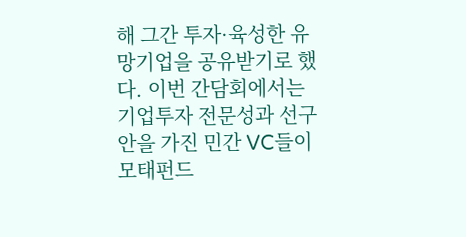해 그간 투자·육성한 유망기업을 공유받기로 했다. 이번 간담회에서는 기업투자 전문성과 선구안을 가진 민간 VC들이 모태펀드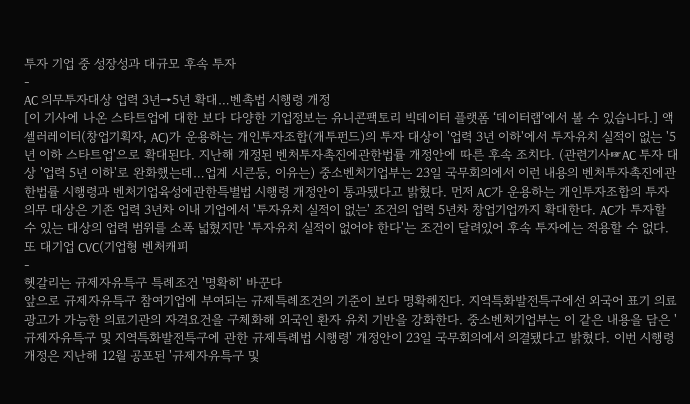투자 기업 중 성장성과 대규모 후속 투자
-
AC 의무투자대상 업력 3년→5년 확대…벤촉법 시행령 개정
[이 기사에 나온 스타트업에 대한 보다 다양한 기업정보는 유니콘팩토리 빅데이터 플랫폼 ‘데이터랩’에서 볼 수 있습니다.] 액셀러레이터(창업기획자, AC)가 운용하는 개인투자조합(개투펀드)의 투자 대상이 '업력 3년 이하'에서 투자유치 실적이 없는 '5년 이하 스타트업'으로 확대된다. 지난해 개정된 벤처투자촉진에관한법률 개정안에 따른 후속 조치다. (관련기사☞AC 투자 대상 '업력 5년 이하'로 완화했는데…업계 시큰둥, 이유는) 중소벤처기업부는 23일 국무회의에서 이런 내용의 벤처투자촉진에관한법률 시행령과 벤처기업육성에관한특별법 시행령 개정안이 통과됐다고 밝혔다. 먼저 AC가 운용하는 개인투자조합의 투자 의무 대상은 기존 업력 3년차 이내 기업에서 '투자유치 실적이 없는' 조건의 업력 5년차 창업기업까지 확대한다. AC가 투자할 수 있는 대상의 업력 범위를 소폭 넓혔지만 '투자유치 실적이 없어야 한다'는 조건이 달려있어 후속 투자에는 적용할 수 없다. 또 대기업 CVC(기업형 벤처캐피
-
헷갈리는 규제자유특구 특례조건 '명확히' 바꾼다
앞으로 규제자유특구 참여기업에 부여되는 규제특례조건의 기준이 보다 명확해진다. 지역특화발전특구에선 외국어 표기 의료광고가 가능한 의료기관의 자격요건을 구체화해 외국인 환자 유치 기반을 강화한다. 중소벤처기업부는 이 같은 내용을 담은 '규제자유특구 및 지역특화발전특구에 관한 규제특례법 시행령' 개정안이 23일 국무회의에서 의결됐다고 밝혔다. 이번 시행령 개정은 지난해 12월 공포된 '규제자유특구 및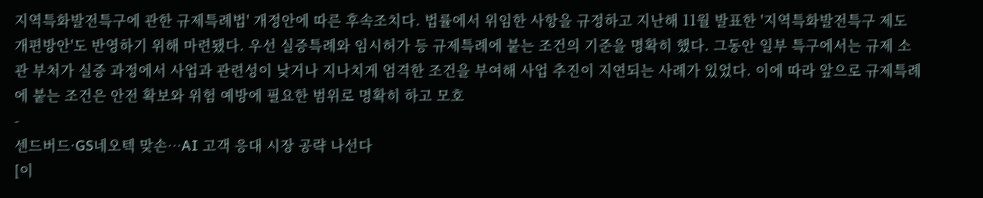지역특화발전특구에 관한 규제특례법' 개정안에 따른 후속조치다. 법률에서 위임한 사항을 규정하고 지난해 11월 발표한 '지역특화발전특구 제도 개편방안'도 반영하기 위해 마련됐다. 우선 실증특례와 임시허가 등 규제특례에 붙는 조건의 기준을 명확히 했다. 그동안 일부 특구에서는 규제 소관 부처가 실증 과정에서 사업과 관련성이 낮거나 지나치게 엄격한 조건을 부여해 사업 추진이 지연되는 사례가 있었다. 이에 따라 앞으로 규제특례에 붙는 조건은 안전 확보와 위험 예방에 필요한 범위로 명확히 하고 모호
-
센드버드·GS네오텍 맞손…AI 고객 응대 시장 공략 나선다
[이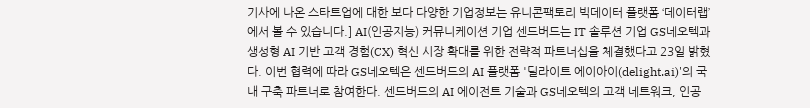기사에 나온 스타트업에 대한 보다 다양한 기업정보는 유니콘팩토리 빅데이터 플랫폼 ‘데이터랩’에서 볼 수 있습니다.] AI(인공지능) 커뮤니케이션 기업 센드버드는 IT 솔루션 기업 GS네오텍과 생성형 AI 기반 고객 경험(CX) 혁신 시장 확대를 위한 전략적 파트너십을 체결했다고 23일 밝혔다. 이번 협력에 따라 GS네오텍은 센드버드의 AI 플랫폼 '딜라이트 에이아이(delight.ai)'의 국내 구축 파트너로 참여한다. 센드버드의 AI 에이전트 기술과 GS네오텍의 고객 네트워크, 인공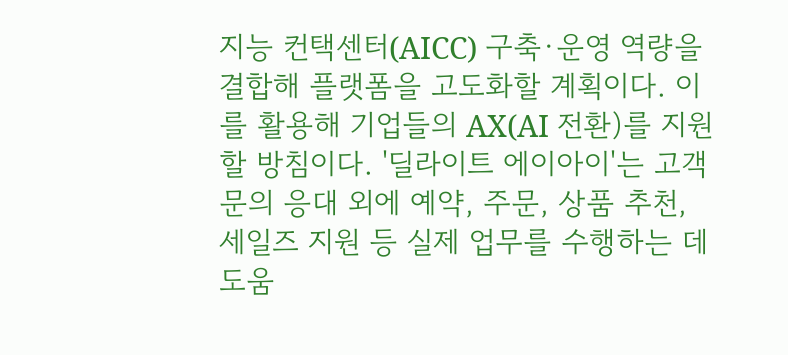지능 컨택센터(AICC) 구축·운영 역량을 결합해 플랫폼을 고도화할 계획이다. 이를 활용해 기업들의 AX(AI 전환)를 지원할 방침이다. '딜라이트 에이아이'는 고객 문의 응대 외에 예약, 주문, 상품 추천, 세일즈 지원 등 실제 업무를 수행하는 데 도움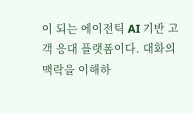이 되는 에이전틱 AI 기반 고객 응대 플랫폼이다. 대화의 맥락을 이해하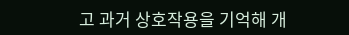고 과거 상호작용을 기억해 개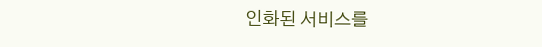인화된 서비스를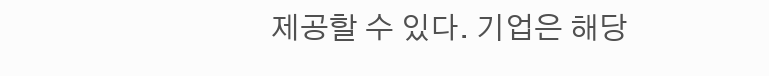제공할 수 있다. 기업은 해당